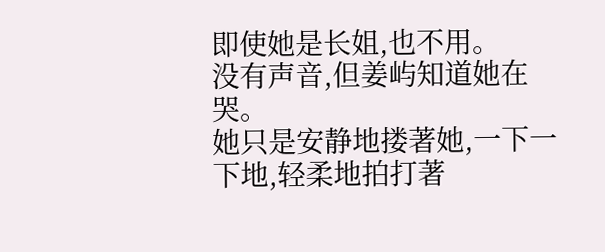即使她是长姐,也不用。
没有声音,但姜屿知道她在哭。
她只是安静地搂著她,一下一下地,轻柔地拍打著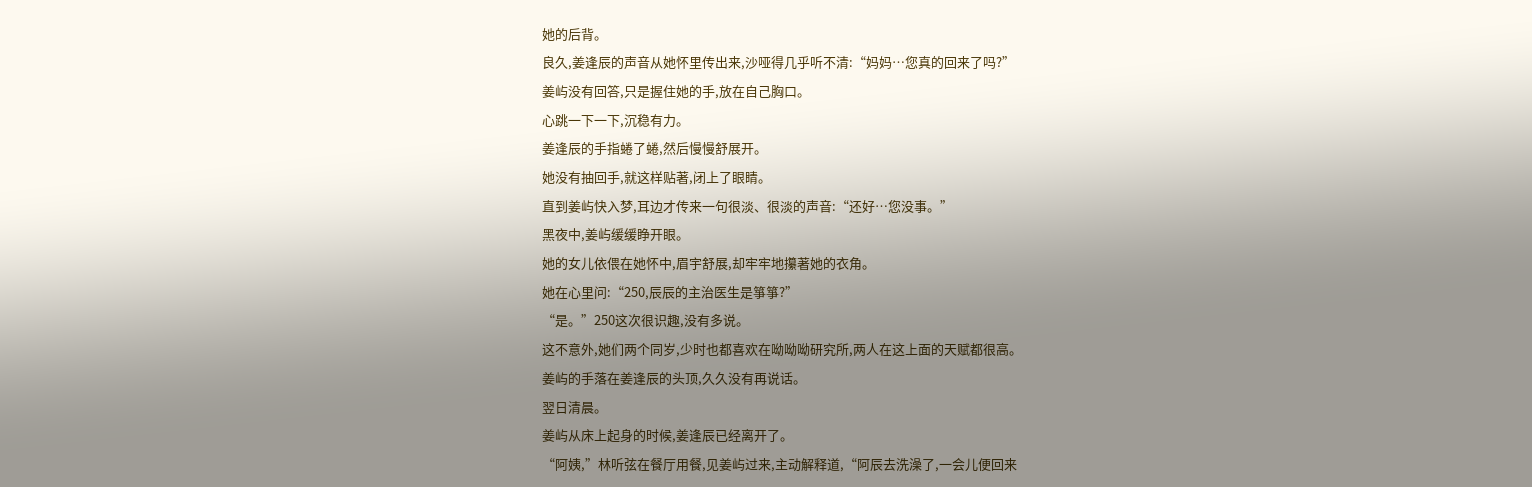她的后背。
良久,姜逢辰的声音从她怀里传出来,沙哑得几乎听不清:“妈妈…您真的回来了吗?”
姜屿没有回答,只是握住她的手,放在自己胸口。
心跳一下一下,沉稳有力。
姜逢辰的手指蜷了蜷,然后慢慢舒展开。
她没有抽回手,就这样贴著,闭上了眼睛。
直到姜屿快入梦,耳边才传来一句很淡、很淡的声音:“还好…您没事。”
黑夜中,姜屿缓缓睁开眼。
她的女儿依偎在她怀中,眉宇舒展,却牢牢地攥著她的衣角。
她在心里问:“250,辰辰的主治医生是箏箏?”
“是。”250这次很识趣,没有多说。
这不意外,她们两个同岁,少时也都喜欢在呦呦呦研究所,两人在这上面的天赋都很高。
姜屿的手落在姜逢辰的头顶,久久没有再说话。
翌日清晨。
姜屿从床上起身的时候,姜逢辰已经离开了。
“阿姨,”林听弦在餐厅用餐,见姜屿过来,主动解释道,“阿辰去洗澡了,一会儿便回来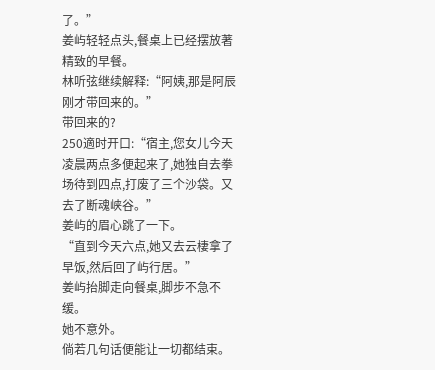了。”
姜屿轻轻点头,餐桌上已经摆放著精致的早餐。
林听弦继续解释:“阿姨,那是阿辰刚才带回来的。”
带回来的?
250適时开口:“宿主,您女儿今天凌晨两点多便起来了,她独自去拳场待到四点,打废了三个沙袋。又去了断魂峡谷。”
姜屿的眉心跳了一下。
“直到今天六点,她又去云棲拿了早饭,然后回了屿行居。”
姜屿抬脚走向餐桌,脚步不急不缓。
她不意外。
倘若几句话便能让一切都结束。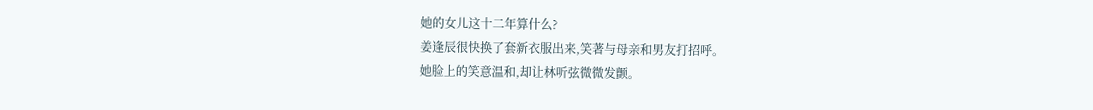她的女儿这十二年算什么?
姜逢辰很快换了套新衣服出来,笑著与母亲和男友打招呼。
她脸上的笑意温和,却让林听弦微微发颤。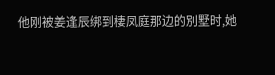他刚被姜逢辰绑到棲凤庭那边的別墅时,她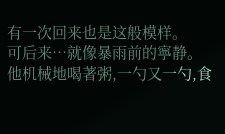有一次回来也是这般模样。
可后来…就像暴雨前的寧静。
他机械地喝著粥,一勺又一勺,食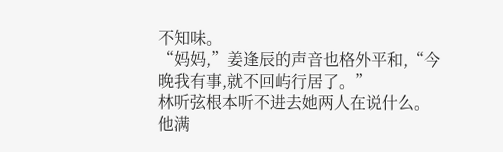不知味。
“妈妈,”姜逢辰的声音也格外平和,“今晚我有事,就不回屿行居了。”
林听弦根本听不进去她两人在说什么。
他满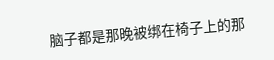脑子都是那晚被绑在椅子上的那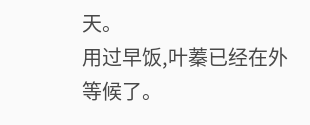天。
用过早饭,叶蓁已经在外等候了。